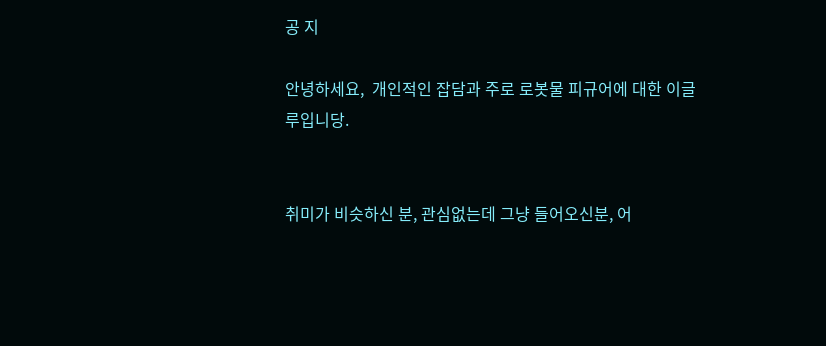공 지

안녕하세요,  개인적인 잡담과 주로 로봇물 피규어에 대한 이글루입니당.


취미가 비슷하신 분, 관심없는데 그냥 들어오신분, 어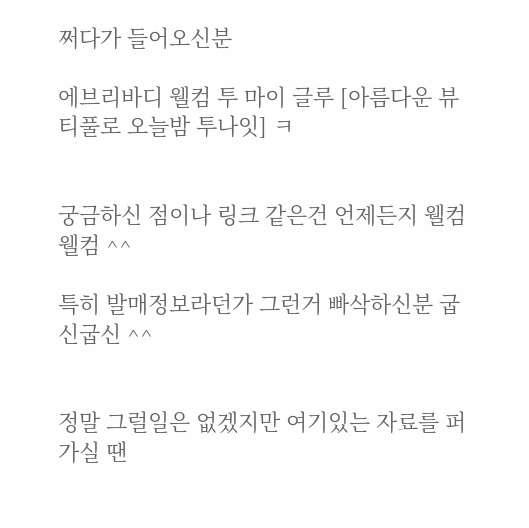쩌다가 들어오신분

에브리바디 웰컴 투 마이 글루 [아름다운 뷰티풀로 오늘밤 투나잇] ㅋ


궁금하신 점이나 링크 같은건 언제든지 웰컴웰컴 ^^

특히 발매정보라던가 그런거 빠삭하신분 굽신굽신 ^^


정말 그럴일은 없겠지만 여기있는 자료를 퍼가실 땐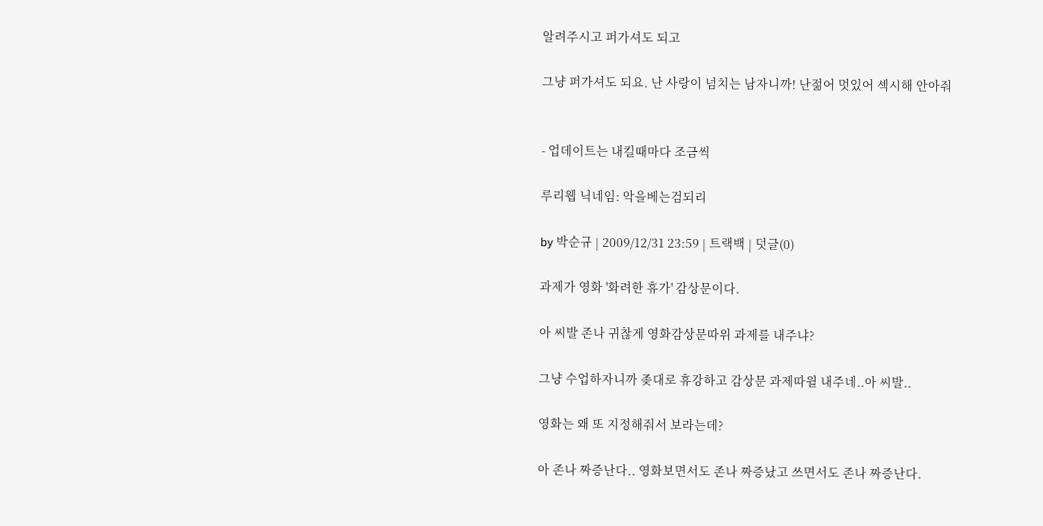알려주시고 퍼가셔도 되고

그냥 퍼가셔도 되요. 난 사랑이 넘치는 남자니까! 난젊어 멋있어 섹시해 안아줘


- 업데이트는 내킬때마다 조금씩

루리웹 닉네임: 악을베는검되리

by 박순규 | 2009/12/31 23:59 | 트랙백 | 덧글(0)

과제가 영화 '화려한 휴가' 감상문이다.

아 씨발 존나 귀찮게 영화감상문따위 과제를 내주냐?

그냥 수업하자니까 좆대로 휴강하고 감상문 과제따윌 내주네..아 씨발..

영화는 왜 또 지정해줘서 보라는데?

아 존나 짜증난다.. 영화보면서도 존나 짜증났고 쓰면서도 존나 짜증난다.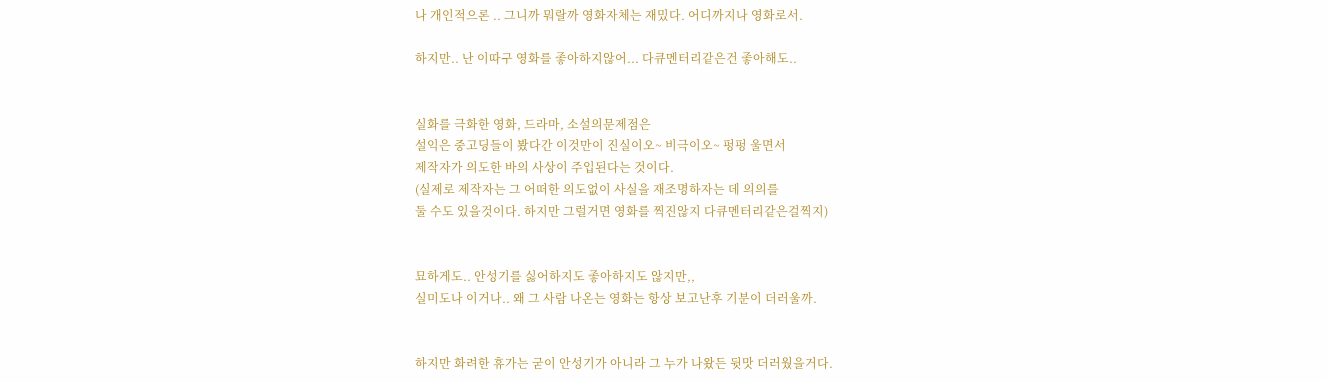나 개인적으론 .. 그니까 뭐랄까 영화자체는 재밌다. 어디까지나 영화로서.

하지만.. 난 이따구 영화를 좋아하지않어... 다큐멘터리같은건 좋아해도..


실화를 극화한 영화, 드라마, 소설의문제점은
설익은 중고딩들이 봤다간 이것만이 진실이오~ 비극이오~ 펑펑 울면서
제작자가 의도한 바의 사상이 주입된다는 것이다.
(실제로 제작자는 그 어떠한 의도없이 사실을 재조명하자는 데 의의를
둘 수도 있을것이다. 하지만 그럴거면 영화를 찍진않지 다큐멘터리같은걸찍지)


묘하게도.. 안성기를 싫어하지도 좋아하지도 않지만,,
실미도나 이거나.. 왜 그 사람 나온는 영화는 항상 보고난후 기분이 더러울까.


하지만 화려한 휴가는 굳이 안성기가 아니라 그 누가 나왔든 뒷맛 더러웠을거다.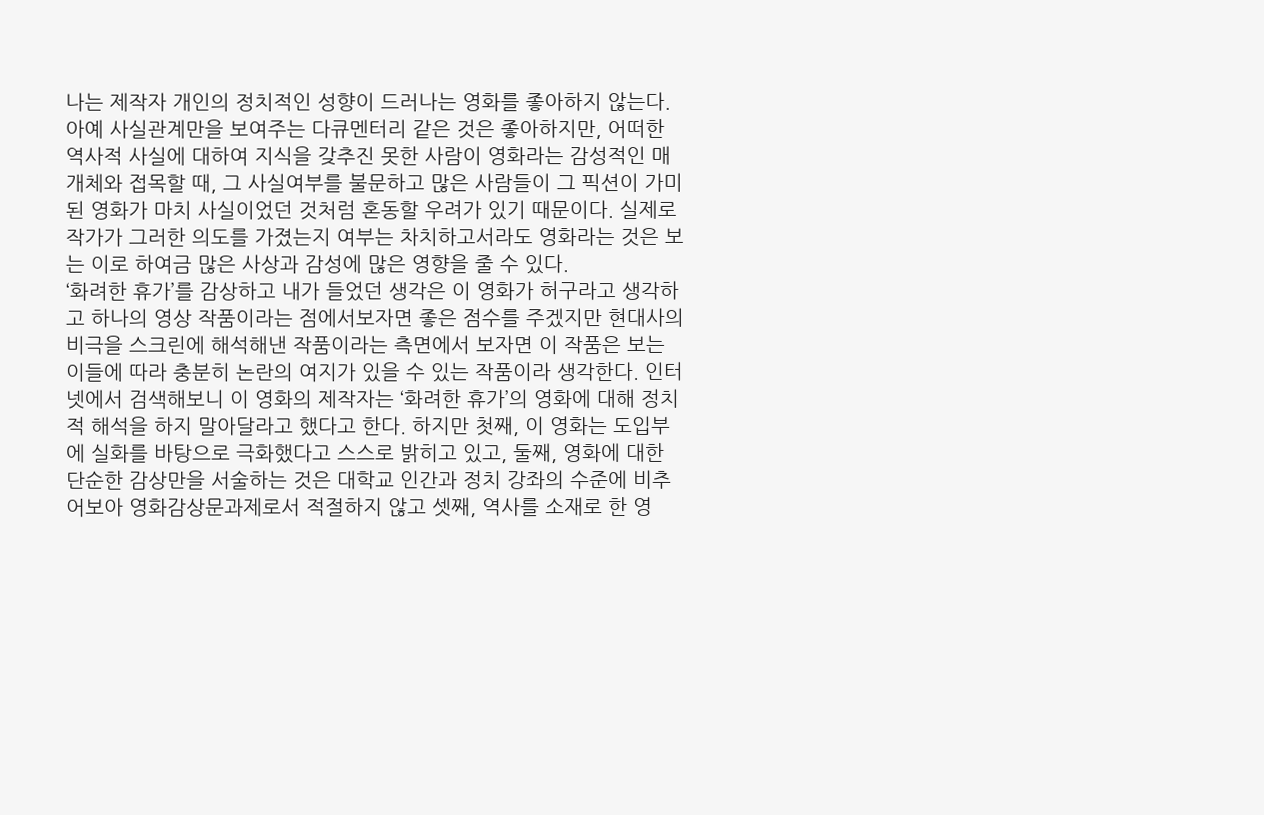나는 제작자 개인의 정치적인 성향이 드러나는 영화를 좋아하지 않는다. 아예 사실관계만을 보여주는 다큐멘터리 같은 것은 좋아하지만, 어떠한 역사적 사실에 대하여 지식을 갖추진 못한 사람이 영화라는 감성적인 매개체와 접목할 때, 그 사실여부를 불문하고 많은 사람들이 그 픽션이 가미된 영화가 마치 사실이었던 것처럼 혼동할 우려가 있기 때문이다. 실제로 작가가 그러한 의도를 가졌는지 여부는 차치하고서라도 영화라는 것은 보는 이로 하여금 많은 사상과 감성에 많은 영향을 줄 수 있다.
‘화려한 휴가’를 감상하고 내가 들었던 생각은 이 영화가 허구라고 생각하고 하나의 영상 작품이라는 점에서보자면 좋은 점수를 주겠지만 현대사의 비극을 스크린에 해석해낸 작품이라는 측면에서 보자면 이 작품은 보는 이들에 따라 충분히 논란의 여지가 있을 수 있는 작품이라 생각한다. 인터넷에서 검색해보니 이 영화의 제작자는 ‘화려한 휴가’의 영화에 대해 정치적 해석을 하지 말아달라고 했다고 한다. 하지만 첫째, 이 영화는 도입부에 실화를 바탕으로 극화했다고 스스로 밝히고 있고, 둘째, 영화에 대한 단순한 감상만을 서술하는 것은 대학교 인간과 정치 강좌의 수준에 비추어보아 영화감상문과제로서 적절하지 않고 셋째, 역사를 소재로 한 영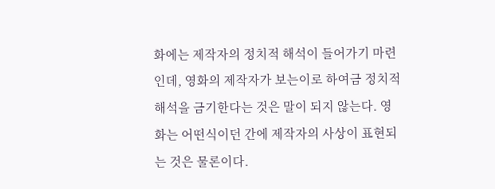화에는 제작자의 정치적 해석이 들어가기 마련인데, 영화의 제작자가 보는이로 하여금 정치적 해석을 금기한다는 것은 말이 되지 않는다. 영화는 어떤식이던 간에 제작자의 사상이 표현되는 것은 물론이다.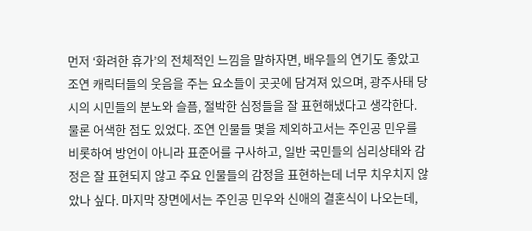먼저 ‘화려한 휴가’의 전체적인 느낌을 말하자면, 배우들의 연기도 좋았고 조연 캐릭터들의 웃음을 주는 요소들이 곳곳에 담겨져 있으며, 광주사태 당시의 시민들의 분노와 슬픔, 절박한 심정들을 잘 표현해냈다고 생각한다. 물론 어색한 점도 있었다. 조연 인물들 몇을 제외하고서는 주인공 민우를 비롯하여 방언이 아니라 표준어를 구사하고, 일반 국민들의 심리상태와 감정은 잘 표현되지 않고 주요 인물들의 감정을 표현하는데 너무 치우치지 않았나 싶다. 마지막 장면에서는 주인공 민우와 신애의 결혼식이 나오는데,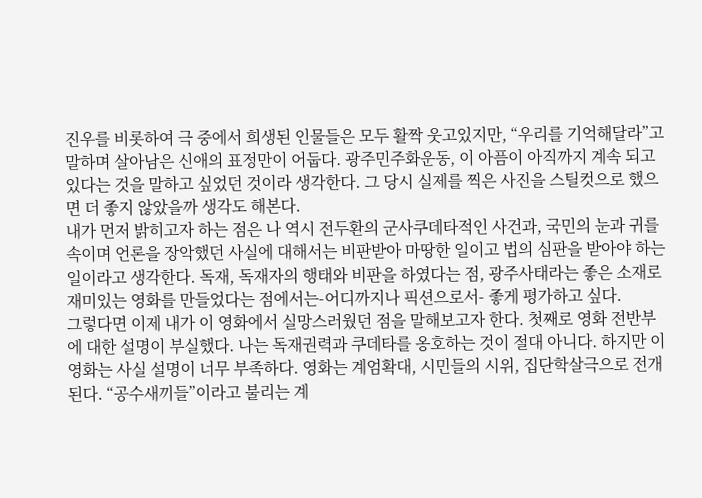진우를 비롯하여 극 중에서 희생된 인물들은 모두 활짝 웃고있지만, “우리를 기억해달라”고 말하며 살아남은 신애의 표정만이 어둡다. 광주민주화운동, 이 아픔이 아직까지 계속 되고 있다는 것을 말하고 싶었던 것이라 생각한다. 그 당시 실제를 찍은 사진을 스틸컷으로 했으면 더 좋지 않았을까 생각도 해본다.
내가 먼저 밝히고자 하는 점은 나 역시 전두환의 군사쿠데타적인 사건과, 국민의 눈과 귀를 속이며 언론을 장악했던 사실에 대해서는 비판받아 마땅한 일이고 법의 심판을 받아야 하는 일이라고 생각한다. 독재, 독재자의 행태와 비판을 하였다는 점, 광주사태라는 좋은 소재로 재미있는 영화를 만들었다는 점에서는-어디까지나 픽션으로서- 좋게 평가하고 싶다.
그렇다면 이제 내가 이 영화에서 실망스러웠던 점을 말해보고자 한다. 첫째로 영화 전반부에 대한 설명이 부실했다. 나는 독재권력과 쿠데타를 옹호하는 것이 절대 아니다. 하지만 이 영화는 사실 설명이 너무 부족하다. 영화는 계엄확대, 시민들의 시위, 집단학살극으로 전개된다. “공수새끼들”이라고 불리는 계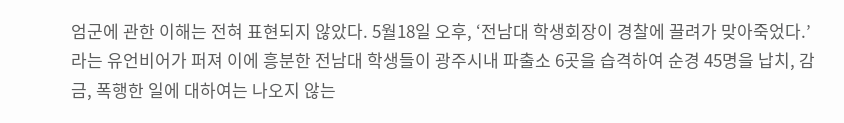엄군에 관한 이해는 전혀 표현되지 않았다. 5월18일 오후, ‘전남대 학생회장이 경찰에 끌려가 맞아죽었다.’라는 유언비어가 퍼져 이에 흥분한 전남대 학생들이 광주시내 파출소 6곳을 습격하여 순경 45명을 납치, 감금, 폭행한 일에 대하여는 나오지 않는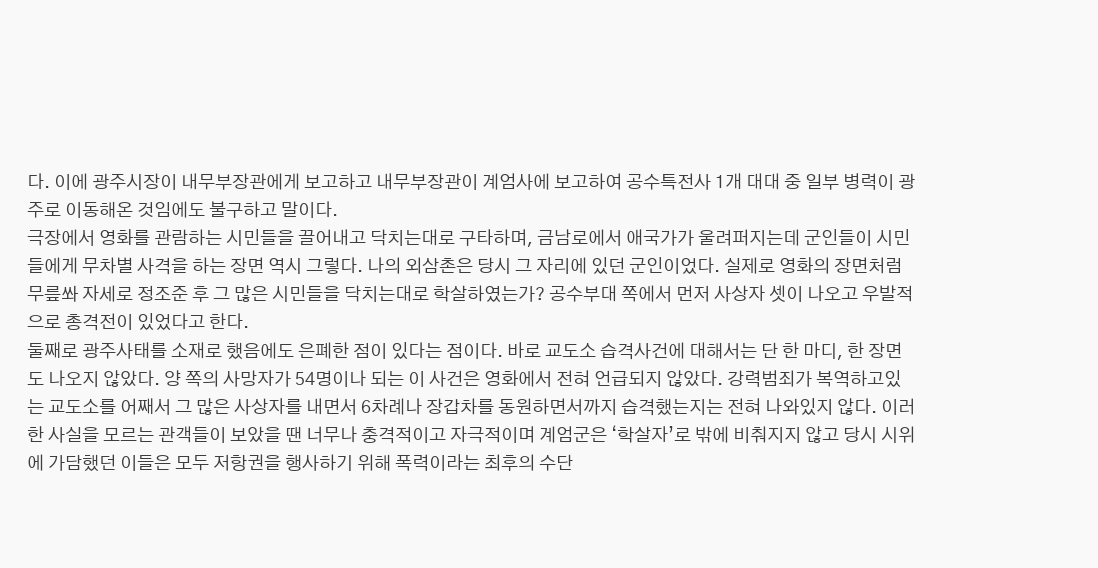다. 이에 광주시장이 내무부장관에게 보고하고 내무부장관이 계엄사에 보고하여 공수특전사 1개 대대 중 일부 병력이 광주로 이동해온 것임에도 불구하고 말이다.
극장에서 영화를 관람하는 시민들을 끌어내고 닥치는대로 구타하며, 금남로에서 애국가가 울려퍼지는데 군인들이 시민들에게 무차별 사격을 하는 장면 역시 그렇다. 나의 외삼촌은 당시 그 자리에 있던 군인이었다. 실제로 영화의 장면처럼 무릎쏴 자세로 정조준 후 그 많은 시민들을 닥치는대로 학살하였는가? 공수부대 쪽에서 먼저 사상자 셋이 나오고 우발적으로 총격전이 있었다고 한다.
둘째로 광주사태를 소재로 했음에도 은폐한 점이 있다는 점이다. 바로 교도소 습격사건에 대해서는 단 한 마디, 한 장면도 나오지 않았다. 양 쪽의 사망자가 54명이나 되는 이 사건은 영화에서 전혀 언급되지 않았다. 강력범죄가 복역하고있는 교도소를 어째서 그 많은 사상자를 내면서 6차례나 장갑차를 동원하면서까지 습격했는지는 전혀 나와있지 않다. 이러한 사실을 모르는 관객들이 보았을 땐 너무나 충격적이고 자극적이며 계엄군은 ‘학살자’로 밖에 비춰지지 않고 당시 시위에 가담했던 이들은 모두 저항권을 행사하기 위해 폭력이라는 최후의 수단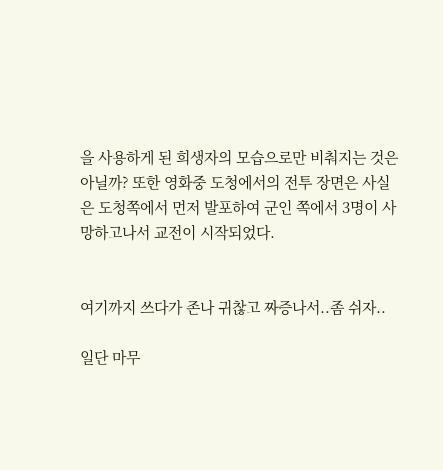을 사용하게 된 희생자의 모습으로만 비춰지는 것은 아닐까? 또한 영화중 도청에서의 전투 장면은 사실은 도청쪽에서 먼저 발포하여 군인 쪽에서 3명이 사망하고나서 교전이 시작되었다.


여기까지 쓰다가 존나 귀찮고 짜증나서..좀 쉬자..

일단 마무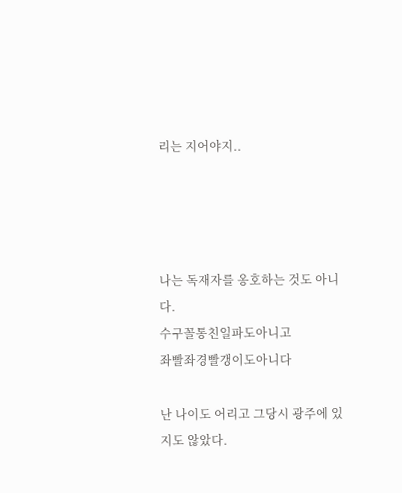리는 지어야지..




나는 독재자를 옹호하는 것도 아니다.
수구꼴통친일파도아니고
좌빨좌경빨갱이도아니다

난 나이도 어리고 그당시 광주에 있지도 않았다.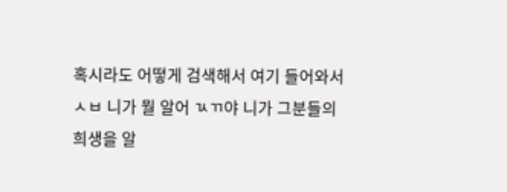혹시라도 어떻게 검색해서 여기 들어와서 ㅅㅂ 니가 뭘 알어 ㄳㄲ야 니가 그분들의
희생을 알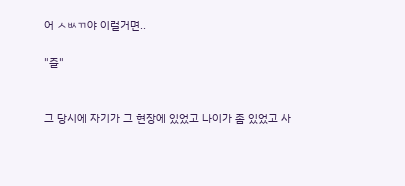어 ㅅㅄㄲ야 이럴거면..

"즐"


그 당시에 자기가 그 현장에 있었고 나이가 좀 있었고 사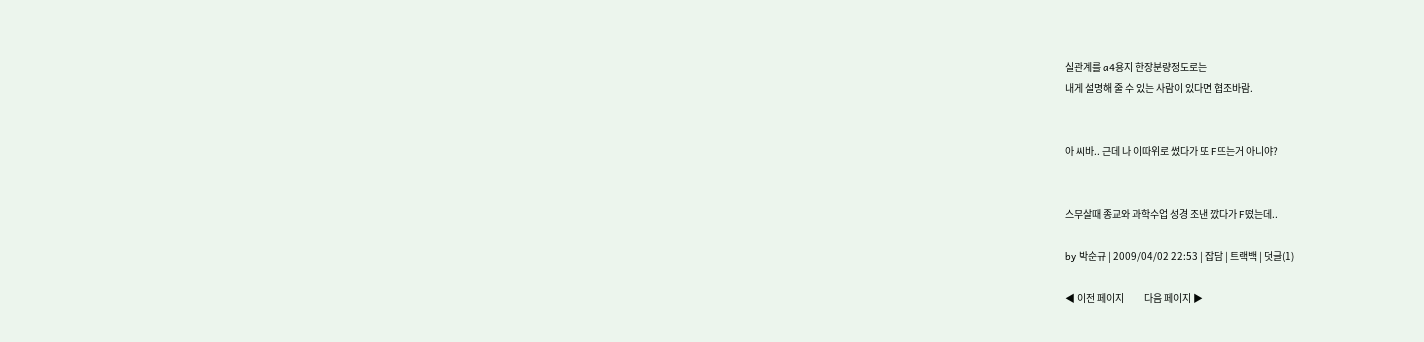실관계를 a4용지 한장분량정도로는
내게 설명해 줄 수 있는 사람이 있다면 협조바람.


아 씨바.. 근데 나 이따위로 썼다가 또 F뜨는거 아니야?


스무살때 종교와 과학수업 성경 조낸 깠다가 F떴는데..

by 박순규 | 2009/04/02 22:53 | 잡담 | 트랙백 | 덧글(1)

◀ 이전 페이지          다음 페이지 ▶